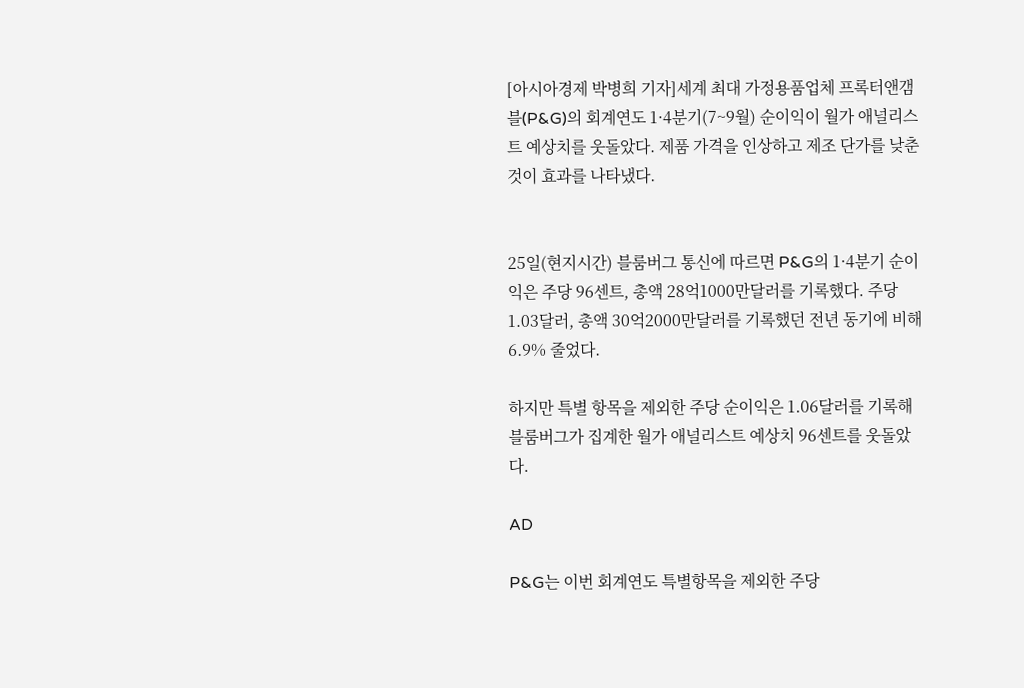[아시아경제 박병희 기자]세계 최대 가정용품업체 프록터앤갬블(P&G)의 회계연도 1·4분기(7~9월) 순이익이 월가 애널리스트 예상치를 웃돌았다. 제품 가격을 인상하고 제조 단가를 낮춘 것이 효과를 나타냈다.


25일(현지시간) 블룸버그 통신에 따르면 P&G의 1·4분기 순이익은 주당 96센트, 총액 28억1000만달러를 기록했다. 주당 1.03달러, 총액 30억2000만달러를 기록했던 전년 동기에 비해 6.9% 줄었다.

하지만 특별 항목을 제외한 주당 순이익은 1.06달러를 기록해 블룸버그가 집계한 월가 애널리스트 예상치 96센트를 웃돌았다.

AD

P&G는 이번 회계연도 특별항목을 제외한 주당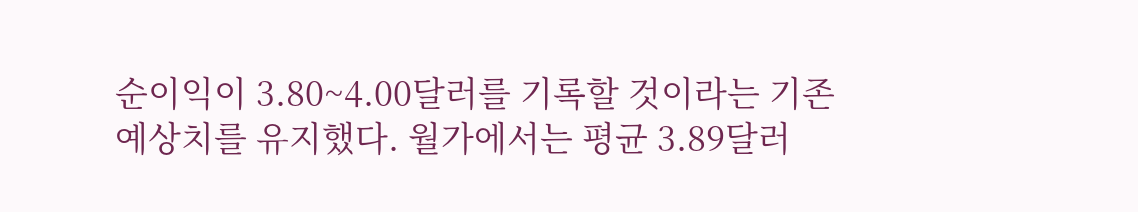순이익이 3.80~4.00달러를 기록할 것이라는 기존 예상치를 유지했다. 월가에서는 평균 3.89달러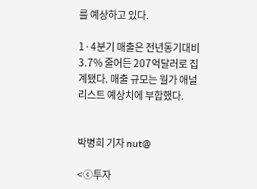를 예상하고 있다.

1·4분기 매출은 전년동기대비 3.7% 줄어든 207억달러로 집계됐다. 매출 규모는 월가 애널리스트 예상치에 부합했다.


박병희 기자 nut@

<ⓒ투자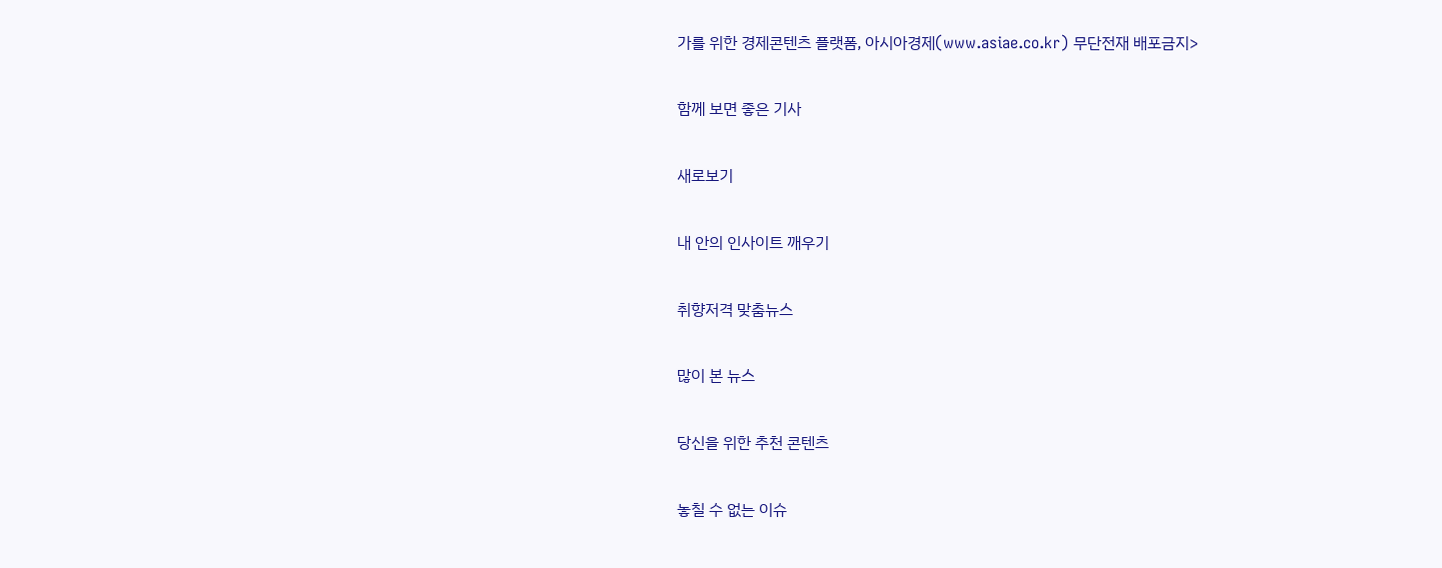가를 위한 경제콘텐츠 플랫폼, 아시아경제(www.asiae.co.kr) 무단전재 배포금지>

함께 보면 좋은 기사

새로보기

내 안의 인사이트 깨우기

취향저격 맞춤뉴스

많이 본 뉴스

당신을 위한 추천 콘텐츠

놓칠 수 없는 이슈